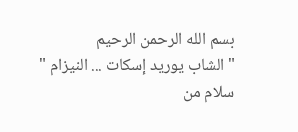بسم الله الرحمن الرحيم
" الشاب يوريد إسكات ... النيزام "
سلام من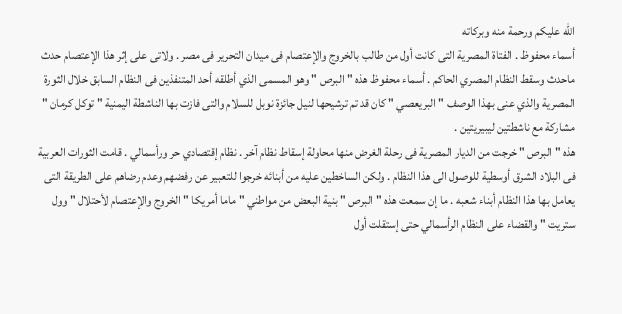الله عليكم ورحمة منه وبركاته
أسماء محفوظ . الفتاة المصرية التى كانت أول من طالب بالخروج والإعتصام فى ميدان التحرير فى مصر . ولاتى على إثر هذا الإعتصام حدث ماحدث وسقط النظام المصري الحاكم . أسماء محفوظ هذه " البرص " وهو المسمى الذي أطلقه أحد المتنفذين فى النظام السابق خلال الثورة المصرية والذي عنى بهذا الوصف " البريعصي " كان قد تم ترشيحها لنيل جائزة نوبل للسلام والتى فازت بها الناشطة اليمنية " توكل كرمان " مشاركة مع ناشطتين ليبيريتين .
هذه " البرص " خرجت من الديار المصرية فى رحلة الغرض منها محاولة إسقاط نظام آخر . نظام إقتصادي حر ورأسمالي . قامت الثورات العربية فى البلاد الشرق أوسطية للوصول الى هذا النظام . ولكن الساخطين عليه من أبنائه خرجوا للتعبير عن رفضهم وعدم رضاهم على الطريقة التى يعامل بها هذا النظام أبناء شعبه . ما إن سمعت هذه " البرص " بنية البعض من مواطني " ماما أمريكا " الخروج والإعتصام لأحتلال " وول ستريت " والقضاء على النظام الرأسمالي حتى إستقلت أول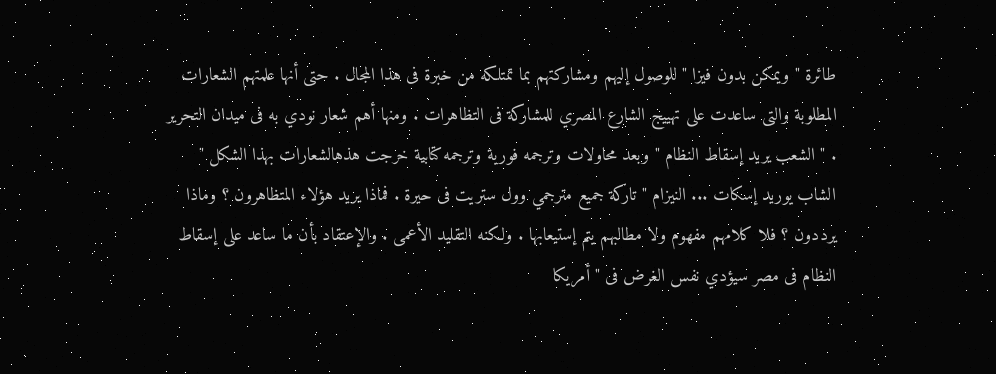طائرة " ويمكن بدون فيزا " للوصول إليهم ومشاركتهم بما تمتلكه من خبرة فى هذا المجال . حتى أنها علمتهم الشعارات المطلوبة والتى ساعدت على تهييج الشارع المصري للمشاركة فى التظاهرات . ومنها أهم شعار نودي به فى ميدان التحرير . " الشعب يريد إسقاط النظام " وبعد محاولات وترجمه فورية وترجمه كتابية خرجت هذهالشعارات بهذا الشكل " الشاب يوريد إسكات ... النيزام " تاركة جميع مترجمي وول ستريت فى حيرة . فماذا يريد هؤلاء المتظاهرون ؟ وماذا يرددون ؟ فلا كلامهم مفهوم ولا مطالبهم يتم إستيعابها . ولكنه التقليد الأعمى . والإعتقاد بأن ما ساعد على إسقاط النظام فى مصر سيؤدي نفس الغرض فى " أمريكا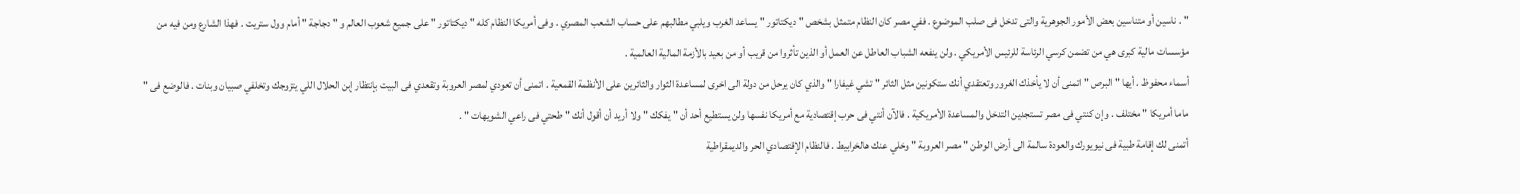" . ناسين أو متناسين بعض الأمور الجوهرية والتى تدخل فى صلب الموضوع . ففي مصر كان النظام متمثل بشخص " ديكتاتور " يساعد الغرب ويلبي مطالبهم على حساب الشعب المصري . وفى أمريكا النظام كله " ديكتاتور " على جميع شعوب العالم و " دجاجة " أمام وول ستريت . فهذا الشارع ومن فيه من مؤسسات مالية كبرى هي من تضمن كرسي الرئاسة للرئيس الأمريكي . ولن ينفعه الشباب العاطل عن العمل أو الذين تأثروا من قريب أو من بعيد بالأزمة المالية العالمية .
أسماء محفوظ . أيها " البرص " اتمنى أن لا يأخذك الغرور وتعتقدي أنك ستكونين مثل الثائر " تشي غيفارا " والذي كان يرحل من دولة الى اخرى لمساعدة الثوار والثائرين على الأنظمة القمعية . اتمنى أن تعودي لمصر العروبة وتقعدي فى البيت بإنتظار إبن الحلال اللي يتزوجك وتخلفي صبيان وبنات . فالوضع فى " ماما أمريكا " مختلف . وإن كنتي فى مصر تستجدين التدخل والمساعدة الأمريكية . فالآن أنتي فى حرب إقتصادية مع أمريكا نفسها ولن يستطيع أحد أن " يفكك " ولا أريد أن أقول أنك " طحتي فى راعي الشويهات " .
أتمنى لك إقامة طبية فى نيويورك والعودة سالمة الى أرض الوطن " مصر العروبة " وخلي عنك هالخرابيط . فالنظام الإقتصادي الحر والديمقراطية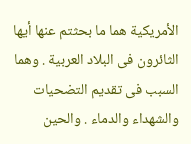الأمريكية هما ما بحثتم عنها أيها الثائرون فى البلاد العربية . وهما السبب فى تقديم التضحيات والشهداء والدماء . والحين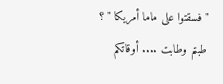" فسقتوا على ماما أمريكا " ؟
طبتم وطابت .... أوقاتكم